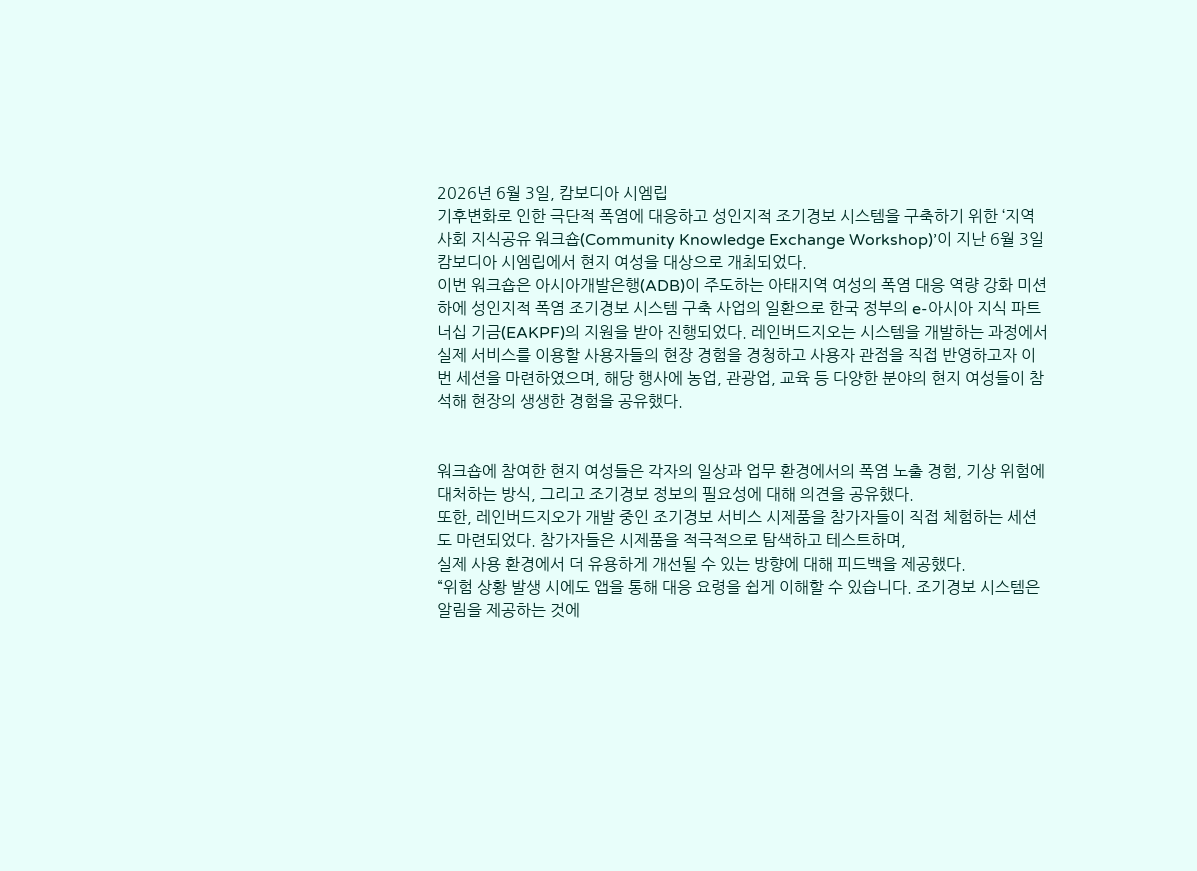2026년 6월 3일, 캄보디아 시엠립
기후변화로 인한 극단적 폭염에 대응하고 성인지적 조기경보 시스템을 구축하기 위한 ‘지역사회 지식공유 워크숍(Community Knowledge Exchange Workshop)’이 지난 6월 3일 캄보디아 시엠립에서 현지 여성을 대상으로 개최되었다.
이번 워크숍은 아시아개발은행(ADB)이 주도하는 아태지역 여성의 폭염 대응 역량 강화 미션 하에 성인지적 폭염 조기경보 시스템 구축 사업의 일환으로 한국 정부의 e-아시아 지식 파트너십 기금(EAKPF)의 지원을 받아 진행되었다. 레인버드지오는 시스템을 개발하는 과정에서 실제 서비스를 이용할 사용자들의 현장 경험을 경청하고 사용자 관점을 직접 반영하고자 이번 세션을 마련하였으며, 해당 행사에 농업, 관광업, 교육 등 다양한 분야의 현지 여성들이 참석해 현장의 생생한 경험을 공유했다.


워크숍에 참여한 현지 여성들은 각자의 일상과 업무 환경에서의 폭염 노출 경험, 기상 위험에 대처하는 방식, 그리고 조기경보 정보의 필요성에 대해 의견을 공유했다.
또한, 레인버드지오가 개발 중인 조기경보 서비스 시제품을 참가자들이 직접 체험하는 세션도 마련되었다. 참가자들은 시제품을 적극적으로 탐색하고 테스트하며,
실제 사용 환경에서 더 유용하게 개선될 수 있는 방향에 대해 피드백을 제공했다.
“위험 상황 발생 시에도 앱을 통해 대응 요령을 쉽게 이해할 수 있습니다. 조기경보 시스템은 알림을 제공하는 것에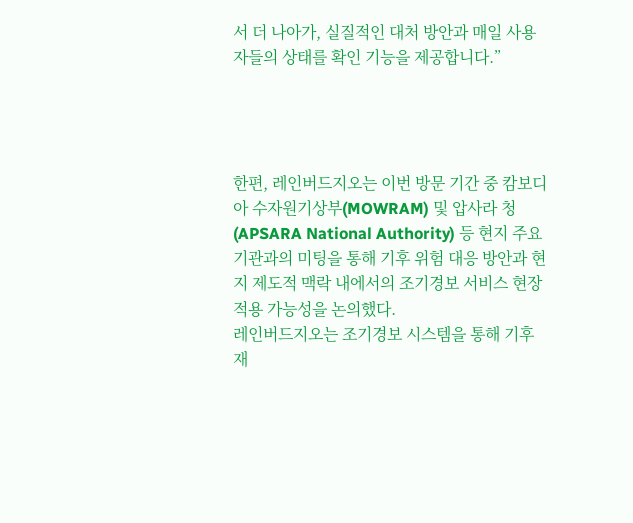서 더 나아가, 실질적인 대처 방안과 매일 사용자들의 상태를 확인 기능을 제공합니다.”




한편, 레인버드지오는 이번 방문 기간 중 캄보디아 수자원기상부(MOWRAM) 및 압사라 청(APSARA National Authority) 등 현지 주요 기관과의 미팅을 통해 기후 위험 대응 방안과 현지 제도적 맥락 내에서의 조기경보 서비스 현장 적용 가능성을 논의했다.
레인버드지오는 조기경보 시스템을 통해 기후재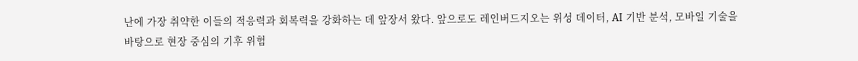난에 가장 취약한 이들의 적응력과 회복력을 강화하는 데 앞장서 왔다. 앞으로도 레인버드지오는 위성 데이터, AI 기반 분석, 모바일 기술을 바탕으로 현장 중심의 기후 위험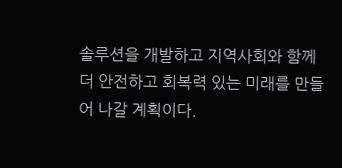솔루션을 개발하고 지역사회와 함께 더 안전하고 회복력 있는 미래를 만들어 나갈 계획이다.